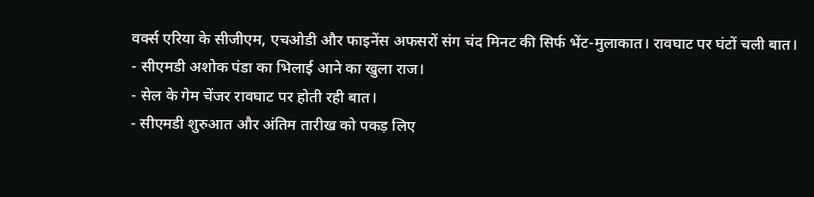वर्क्स एरिया के सीजीएम, एचओडी और फाइनेंस अफसरों संग चंद मिनट की सिर्फ भेंट-मुलाकात। रावघाट पर घंटों चली बात।
- सीएमडी अशोक पंडा का भिलाई आने का खुला राज।
- सेल के गेम चेंजर रावघाट पर होती रही बात।
- सीएमडी शुरुआत और अंतिम तारीख को पकड़ लिए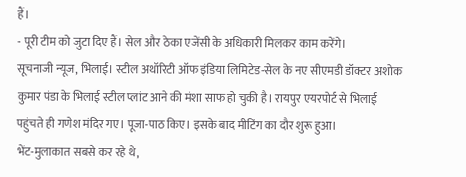हैं।
- पूरी टीम को जुटा दिए हैं। सेल और ठेका एजेंसी के अधिकारी मिलकर काम करेंगे।
सूचनाजी न्यूज, भिलाई। स्टील अथॉरिटी ऑफ इंडिया लिमिटेड-सेल के नए सीएमडी डॉक्टर अशोक कुमार पंडा के भिलाई स्टील प्लांट आने की मंशा साफ हो चुकी है। रायपुर एयरपोर्ट से भिलाई पहुंचते ही गणेश मंदिर गए। पूजा-पाठ किए। इसके बाद मीटिंग का दौर शुरू हुआ।
भेंट-मुलाकात सबसे कर रहे थे,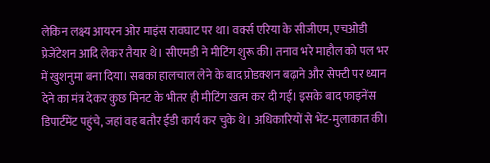लेकिन लक्ष्य आयरन ओर माइंस रावघाट पर था। वर्क्स एरिया के सीजीएम, एचओडी प्रेजेंटेशन आदि लेकर तैयार थे। सीएमडी ने मीटिंग शुरू की। तनाव भरे माहौल को पल भर में खुशनुमा बना दिया। सबका हालचाल लेने के बाद प्रोडक्शन बढ़ाने और सेफ्टी पर ध्यान देने का मंत्र देकर कुछ मिनट के भीतर ही मीटिंग खत्म कर दी गई। इसके बाद फाइनेंस डिपार्टमेंट पहुंचे, जहां वह बतौर ईडी कार्य कर चुके थे। अधिकारियों से भेंट-मुलाकात की।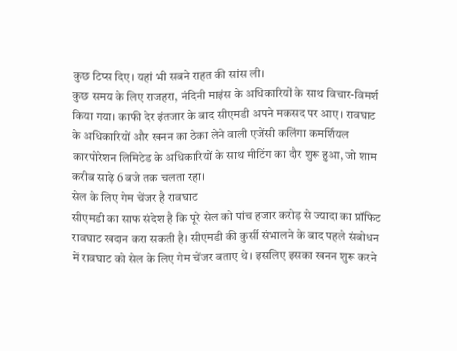कुछ टिप्स दिए। यहां भी सबने राहत की सांस ली।
कुछ समय के लिए राजहरा, नंदिनी माइंस के अधिकारियों के साथ विचार-विमर्श किया गया। काफी देर इंतजार के बाद सीएमडी अपने मकसद पर आए। रावघाट के अधिकारियों और खनन का ठेका लेने वाली एजेंसी कलिंगा कमर्शियल कारपोरेशन लिमिटेड के अधिकारियों के साथ मीटिंग का दौर शुरू हुआ, जो शाम करीब साढ़े 6 बजे तक चलता रहा।
सेल के लिए गेम चेंजर है रावघाट
सीएमडी का साफ संदेश है कि पूरे सेल को पांच हजार करोड़ से ज्यादा का प्रॉफिट रावघाट खदान करा सकती है। सीएमडी की कुर्सी संभालने के बाद पहले संबोधन में रावघाट को सेल के लिए गेम चेंजर बताए थे। इसलिए इसका खनन शुरू करने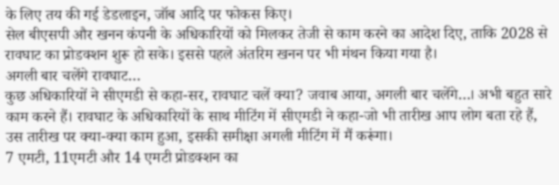के लिए तय की गई डेडलाइन, जॉब आदि पर फोकस किए।
सेल बीएसपी और खनन कंपनी के अधिकारियों को मिलकर तेजी से काम करने का आदेश दिए, ताकि 2028 से रावघाट का प्रोडक्शन शुरू हो सके। इससे पहले अंतरिम खनन पर भी मंथन किया गया है।
अगली बार चलेंगे रावघाट…
कुछ अधिकारियों ने सीएमडी से कहा-सर, रावघाट चलें क्या? जवाब आया, अगली बार चलेंगे…। अभी बहुत सारे काम करने हैं। रावघाट के अधिकारियों के साथ मीटिंग में सीएमडी ने कहा-जो भी तारीख आप लोग बता रहे हैं, उस तारीख पर क्या-क्या काम हुआ, इसकी समीक्षा अगली मीटिंग में मैं करूंगा।
7 एमटी, 11एमटी और 14 एमटी प्रोडक्शन का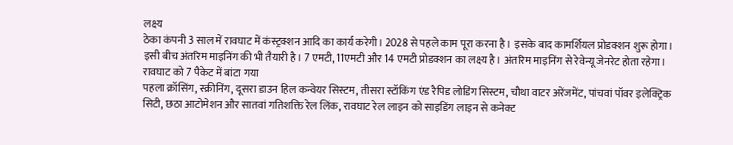लक्ष्य
ठेका कंपनी 3 साल में रावघाट में कंस्ट्रक्शन आदि का कार्य करेगी। 2028 से पहले काम पूरा करना है। इसके बाद कामर्शियल प्रोडक्शन शुरू होगा। इसी बीच अंतरिम माइनिंग की भी तैयारी है। 7 एमटी, 11एमटी और 14 एमटी प्रोडक्शन का लक्ष्य है। अंतरिम माइनिंग से रेवेन्यू जेनरेट होता रहेगा।
रावघाट को 7 पैकेट में बांटा गया
पहला क्रॉसिंग, स्क्रीनिंग, दूसरा डाउन हिल कन्वेयर सिस्टम, तीसरा स्टॉकिंग एंड रैपिड लोडिंग सिस्टम, चौथा वाटर अरेंजमेंट, पांचवां पॉवर इलेक्ट्रिक सिटी, छठा आटोमेशन और सातवां गतिशक्ति रेल लिंक, रावघाट रेल लाइन को साइडिंग लाइन से कनेक्ट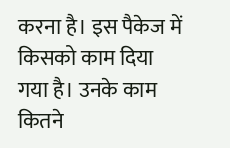करना है। इस पैकेज में किसको काम दिया गया है। उनके काम कितने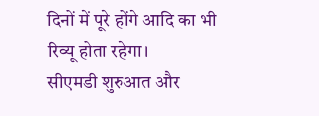दिनों में पूरे होंगे आदि का भी रिव्यू होता रहेगा।
सीएमडी शुरुआत और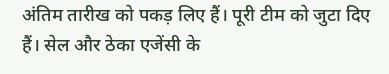अंतिम तारीख को पकड़ लिए हैं। पूरी टीम को जुटा दिए हैं। सेल और ठेका एजेंसी के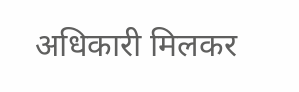अधिकारी मिलकर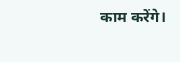काम करेंगे।